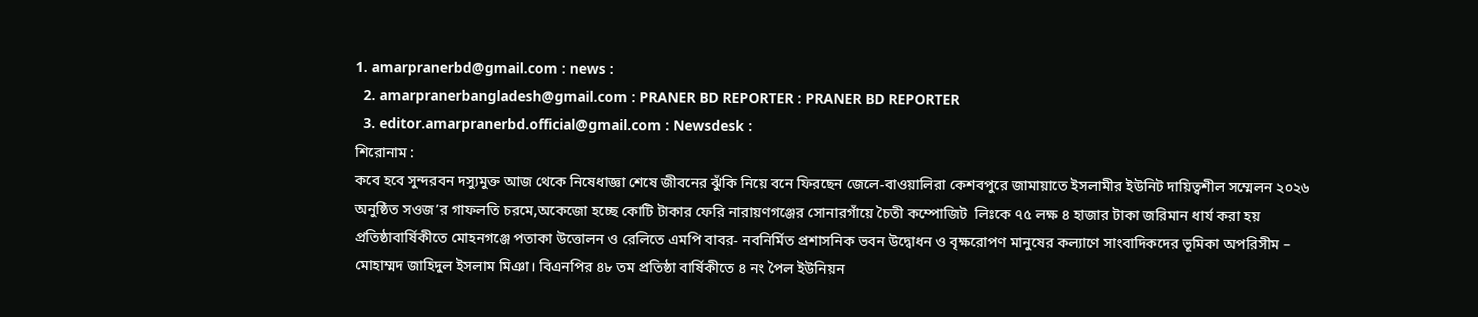1. amarpranerbd@gmail.com : news :
  2. amarpranerbangladesh@gmail.com : PRANER BD REPORTER : PRANER BD REPORTER
  3. editor.amarpranerbd.official@gmail.com : Newsdesk :
শিরোনাম :
কবে হবে সুন্দরবন দস্যুমুক্ত আজ থেকে নিষেধাজ্ঞা শেষে জীবনের ঝুঁকি নিয়ে বনে ফিরছেন জেলে-বাওয়ালিরা কেশবপুরে জামায়াতে ইসলামীর ইউনিট দায়িত্বশীল সম্মেলন ২০২৬ অনুষ্ঠিত সওজ’র গাফলতি চরমে,অকেজো হচ্ছে কোটি টাকার ফেরি নারায়ণগঞ্জের সোনারগাঁয়ে চৈতী কম্পোজিট  লিঃকে ৭৫ লক্ষ ৪ হাজার টাকা জরিমান ধার্য করা হয়  প্রতিষ্ঠাবার্ষিকীতে মোহনগঞ্জে পতাকা উত্তোলন ও রেলিতে এমপি বাবর- নবনির্মিত প্রশাসনিক ভবন উদ্বোধন ও বৃক্ষরোপণ মানুষের কল্যাণে সাংবাদিকদের ভূমিকা অপরিসীম – মোহাম্মদ জাহিদুল ইসলাম মিঞা। বিএনপির ৪৮ তম প্রতিষ্ঠা বার্ষিকীতে ৪ নং পৈল ইউনিয়ন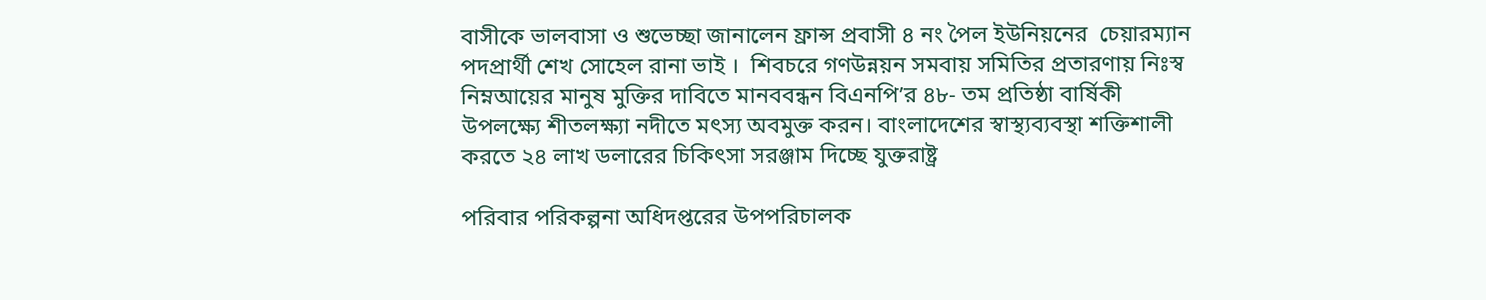বাসীকে ভালবাসা ও শুভেচ্ছা জানালেন ফ্রান্স প্রবাসী ৪ নং পৈল ইউনিয়নের  চেয়ারম্যান পদপ্রার্থী শেখ সোহেল রানা ভাই ।  শিবচরে গণউন্নয়ন সমবায় সমিতির প্রতারণায় নিঃস্ব নিম্নআয়ের মানুষ মুক্তির দাবিতে মানববন্ধন বিএনপি’র ৪৮- তম প্রতিষ্ঠা বার্ষিকী উপলক্ষ্যে শীতলক্ষ্যা নদীতে মৎস্য অবমুক্ত করন। বাংলাদেশের স্বাস্থ্যব্যবস্থা শক্তিশালী করতে ২৪ লাখ ডলারের চিকিৎসা সরঞ্জাম দিচ্ছে যুক্তরাষ্ট্র

পরিবার পরিকল্পনা অধিদপ্তরের উপপরিচালক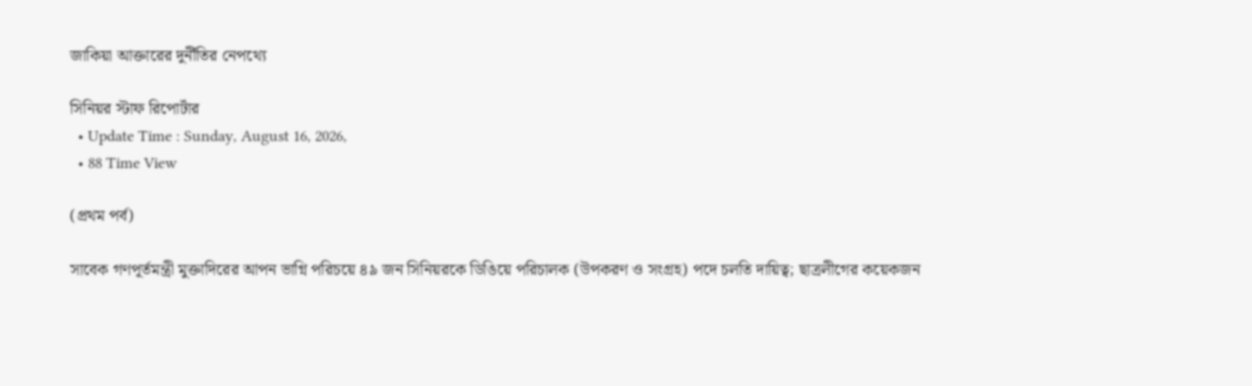জাকিয়া আক্তারের দুর্নীতির নেপথ্যে

সিনিয়র স্টাফ রিপোর্টার
  • Update Time : Sunday, August 16, 2026,
  • 88 Time View

(প্রথম পর্ব)

সাবেক গণপূর্তমন্ত্রী মুক্তাদিরের আপন ভাগ্নি পরিচয়ে ৪৯ জন সিনিয়রকে ডিঙিয়ে পরিচালক (উপকরণ ও সংগ্রহ) পদে চলতি দায়িত্ব; ছাত্রলীগের কয়েকজন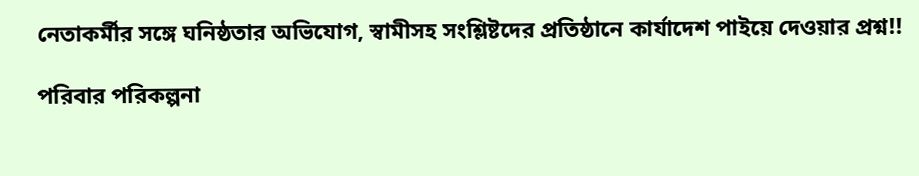নেতাকর্মীর সঙ্গে ঘনিষ্ঠতার অভিযোগ, স্বামীসহ সংশ্লিষ্টদের প্রতিষ্ঠানে কার্যাদেশ পাইয়ে দেওয়ার প্রশ্ন!!

পরিবার পরিকল্পনা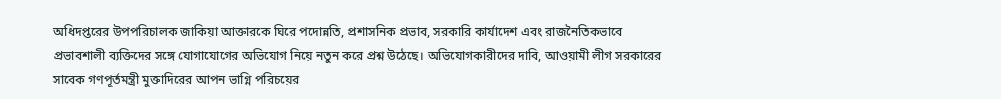অধিদপ্তরের উপপরিচালক জাকিয়া আক্তারকে ঘিরে পদোন্নতি, প্রশাসনিক প্রভাব, সরকারি কার্যাদেশ এবং রাজনৈতিকভাবে প্রভাবশালী ব্যক্তিদের সঙ্গে যোগাযোগের অভিযোগ নিয়ে নতুন করে প্রশ্ন উঠেছে। অভিযোগকারীদের দাবি, আওয়ামী লীগ সরকারের সাবেক গণপূর্তমন্ত্রী মুক্তাদিরের আপন ভাগ্নি পরিচয়ের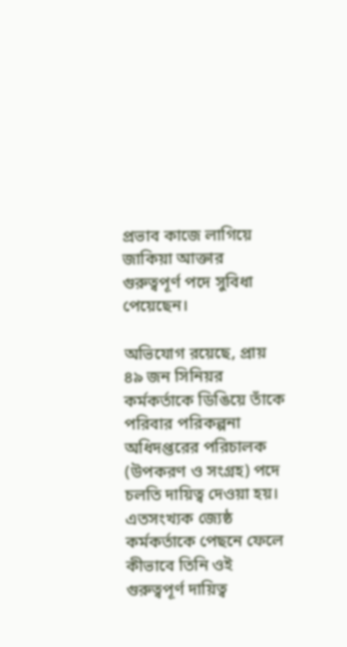প্রভাব কাজে লাগিয়ে জাকিয়া আক্তার গুরুত্বপূর্ণ পদে সুবিধা পেয়েছেন।

অভিযোগ রয়েছে, প্রায় ৪৯ জন সিনিয়র কর্মকর্তাকে ডিঙিয়ে তাঁকে পরিবার পরিকল্পনা অধিদপ্তরের পরিচালক (উপকরণ ও সংগ্রহ) পদে চলতি দায়িত্ব দেওয়া হয়। এতসংখ্যক জ্যেষ্ঠ কর্মকর্তাকে পেছনে ফেলে কীভাবে তিনি ওই গুরুত্বপূর্ণ দায়িত্ব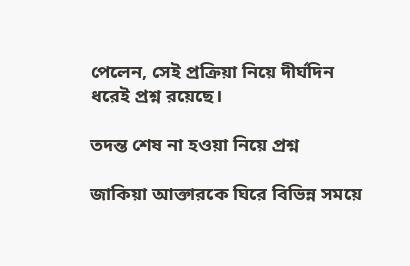পেলেন, সেই প্রক্রিয়া নিয়ে দীর্ঘদিন ধরেই প্রশ্ন রয়েছে।

তদন্ত শেষ না হওয়া নিয়ে প্রশ্ন

জাকিয়া আক্তারকে ঘিরে বিভিন্ন সময়ে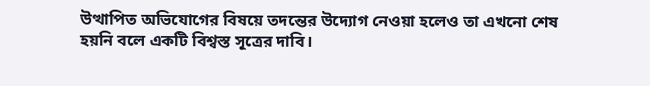উত্থাপিত অভিযোগের বিষয়ে তদন্তের উদ্যোগ নেওয়া হলেও তা এখনো শেষ হয়নি বলে একটি বিশ্বস্ত সূত্রের দাবি।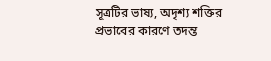সূত্রটির ভাষ্য, অদৃশ্য শক্তির প্রভাবের কারণে তদন্ত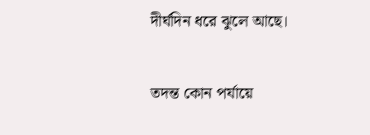দীর্ঘদিন ধরে ঝুলে আছে।

তদন্ত কোন পর্যায়ে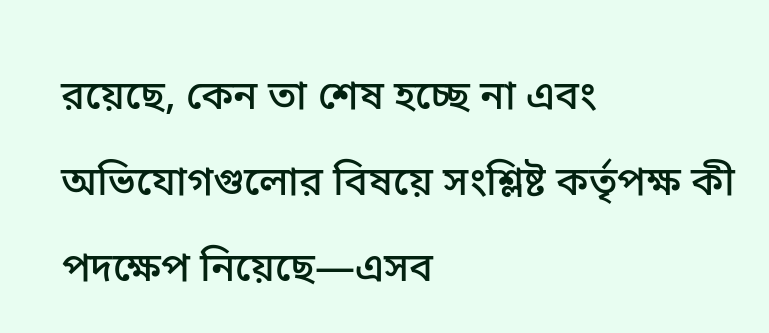রয়েছে, কেন তা শেষ হচ্ছে না এবং অভিযোগগুলোর বিষয়ে সংশ্লিষ্ট কর্তৃপক্ষ কী পদক্ষেপ নিয়েছে—এসব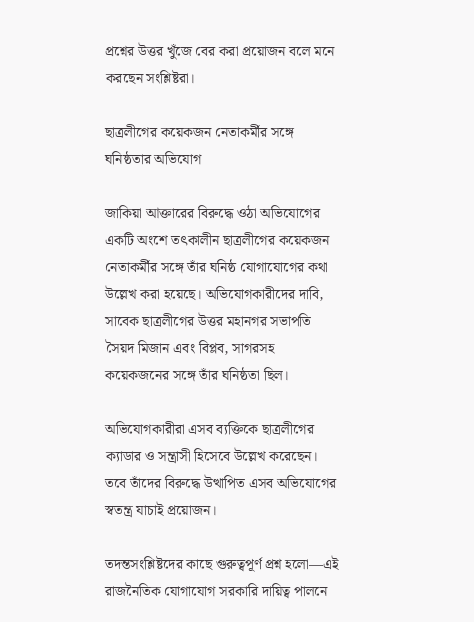প্রশ্নের উত্তর খুঁজে বের করা প্রয়োজন বলে মনে করছেন সংশ্লিষ্টরা।

ছাত্রলীগের কয়েকজন নেতাকর্মীর সঙ্গে ঘনিষ্ঠতার অভিযোগ

জাকিয়া আক্তারের বিরুদ্ধে ওঠা অভিযোগের একটি অংশে তৎকালীন ছাত্রলীগের কয়েকজন নেতাকর্মীর সঙ্গে তাঁর ঘনিষ্ঠ যোগাযোগের কথা উল্লেখ করা হয়েছে। অভিযোগকারীদের দাবি, সাবেক ছাত্রলীগের উত্তর মহানগর সভাপতি সৈয়দ মিজান এবং বিপ্লব, সাগরসহ কয়েকজনের সঙ্গে তাঁর ঘনিষ্ঠতা ছিল।

অভিযোগকারীরা এসব ব্যক্তিকে ছাত্রলীগের ক্যাডার ও সন্ত্রাসী হিসেবে উল্লেখ করেছেন। তবে তাঁদের বিরুদ্ধে উত্থাপিত এসব অভিযোগের স্বতন্ত্র যাচাই প্রয়োজন।

তদন্তসংশ্লিষ্টদের কাছে গুরুত্বপূর্ণ প্রশ্ন হলো—এই রাজনৈতিক যোগাযোগ সরকারি দায়িত্ব পালনে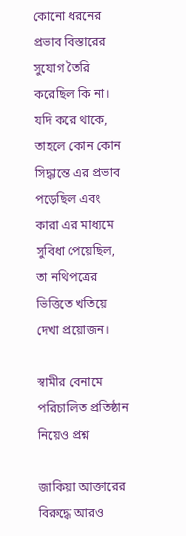কোনো ধরনের প্রভাব বিস্তারের সুযোগ তৈরি করেছিল কি না। যদি করে থাকে, তাহলে কোন কোন সিদ্ধান্তে এর প্রভাব পড়েছিল এবং কারা এর মাধ্যমে সুবিধা পেয়েছিল, তা নথিপত্রের ভিত্তিতে খতিয়ে দেখা প্রয়োজন।

স্বামীর বেনামে পরিচালিত প্রতিষ্ঠান নিয়েও প্রশ্ন

জাকিয়া আক্তারের বিরুদ্ধে আরও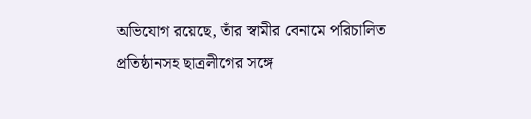অভিযোগ রয়েছে, তাঁর স্বামীর বেনামে পরিচালিত প্রতিষ্ঠানসহ ছাত্রলীগের সঙ্গে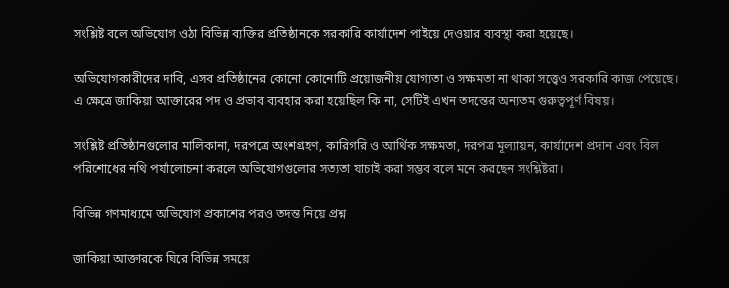সংশ্লিষ্ট বলে অভিযোগ ওঠা বিভিন্ন ব্যক্তির প্রতিষ্ঠানকে সরকারি কার্যাদেশ পাইয়ে দেওয়ার ব্যবস্থা করা হয়েছে।

অভিযোগকারীদের দাবি, এসব প্রতিষ্ঠানের কোনো কোনোটি প্রয়োজনীয় যোগ্যতা ও সক্ষমতা না থাকা সত্ত্বেও সরকারি কাজ পেয়েছে। এ ক্ষেত্রে জাকিয়া আক্তারের পদ ও প্রভাব ব্যবহার করা হয়েছিল কি না, সেটিই এখন তদন্তের অন্যতম গুরুত্বপূর্ণ বিষয়।

সংশ্লিষ্ট প্রতিষ্ঠানগুলোর মালিকানা, দরপত্রে অংশগ্রহণ, কারিগরি ও আর্থিক সক্ষমতা, দরপত্র মূল্যায়ন, কার্যাদেশ প্রদান এবং বিল পরিশোধের নথি পর্যালোচনা করলে অভিযোগগুলোর সত্যতা যাচাই করা সম্ভব বলে মনে করছেন সংশ্লিষ্টরা।

বিভিন্ন গণমাধ্যমে অভিযোগ প্রকাশের পরও তদন্ত নিয়ে প্রশ্ন

জাকিয়া আক্তারকে ঘিরে বিভিন্ন সময়ে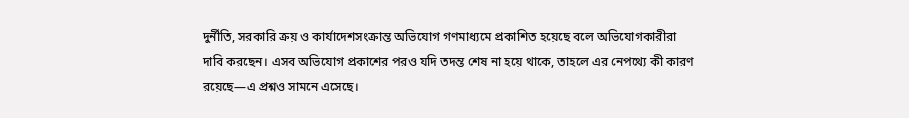দুর্নীতি, সরকারি ক্রয় ও কার্যাদেশসংক্রান্ত অভিযোগ গণমাধ্যমে প্রকাশিত হয়েছে বলে অভিযোগকারীরা দাবি করছেন। এসব অভিযোগ প্রকাশের পরও যদি তদন্ত শেষ না হয়ে থাকে, তাহলে এর নেপথ্যে কী কারণ রয়েছে—এ প্রশ্নও সামনে এসেছে।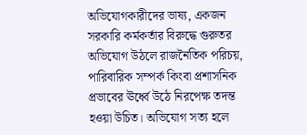অভিযোগকারীদের ভাষ্য, একজন সরকারি কর্মকর্তার বিরুদ্ধে গুরুতর অভিযোগ উঠলে রাজনৈতিক পরিচয়, পারিবারিক সম্পর্ক কিংবা প্রশাসনিক প্রভাবের ঊর্ধ্বে উঠে নিরপেক্ষ তদন্ত হওয়া উচিত। অভিযোগ সত্য হলে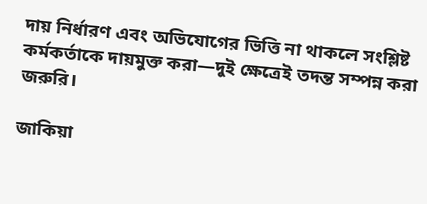দায় নির্ধারণ এবং অভিযোগের ভিত্তি না থাকলে সংশ্লিষ্ট কর্মকর্তাকে দায়মুক্ত করা—দুই ক্ষেত্রেই তদন্ত সম্পন্ন করা জরুরি।

জাকিয়া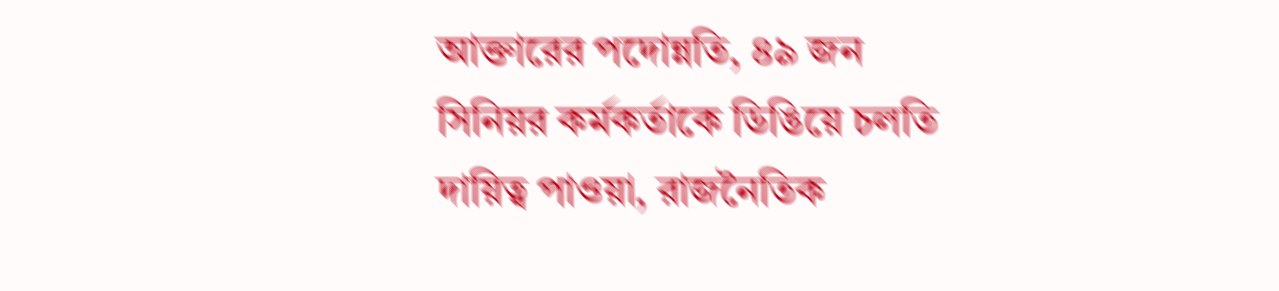আক্তারের পদোন্নতি, ৪৯ জন সিনিয়র কর্মকর্তাকে ডিঙিয়ে চলতি দায়িত্ব পাওয়া, রাজনৈতিক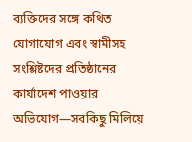ব্যক্তিদের সঙ্গে কথিত যোগাযোগ এবং স্বামীসহ সংশ্লিষ্টদের প্রতিষ্ঠানের কার্যাদেশ পাওয়ার অভিযোগ—সবকিছু মিলিয়ে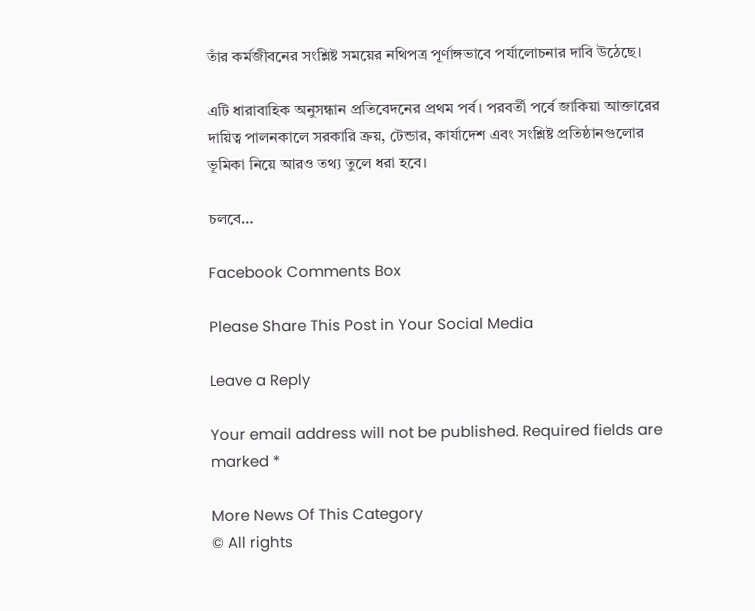তাঁর কর্মজীবনের সংশ্লিষ্ট সময়ের নথিপত্র পূর্ণাঙ্গভাবে পর্যালোচনার দাবি উঠেছে।

এটি ধারাবাহিক অনুসন্ধান প্রতিবেদনের প্রথম পর্ব। পরবর্তী পর্বে জাকিয়া আক্তারের দায়িত্ব পালনকালে সরকারি ক্রয়, টেন্ডার, কার্যাদেশ এবং সংশ্লিষ্ট প্রতিষ্ঠানগুলোর ভূমিকা নিয়ে আরও তথ্য তুলে ধরা হবে।

চলবে…

Facebook Comments Box

Please Share This Post in Your Social Media

Leave a Reply

Your email address will not be published. Required fields are marked *

More News Of This Category
© All rights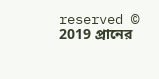reserved © 2019 প্রানের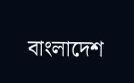বাংলাদেশ